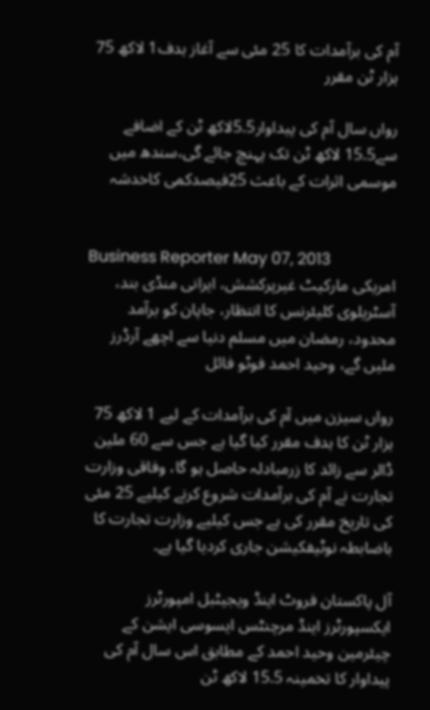آم کی برآمدات کا 25 مئی سے آغاز ہدف1 لاکھ 75 ہزار ٹن مقرر

رواں سال آم کی پیداوار5.5لاکھ ٹن کے اضافے سے15.5 لاکھ ٹن تک پہنچ جائے گی،سندھ میں موسمی اثرات کے باعث 25فیصدکمی کاخدشہ


Business Reporter May 07, 2013
امریکی مارکیٹ غیرپرکشش، ایرانی منڈی بند، آسٹریلوی کلیئرنس کا انتظار، جاپان کو برآمد محدود، رمضان میں مسلم دنیا سے اچھے آرڈرز ملیں گے، وحید احمد فوٹو فائل

رواں سیزن میں آم کی برآمدات کے لیے 1 لاکھ 75 ہزار ٹن کا ہدف مقرر کیا گیا ہے جس سے 60 ملین ڈالر سے زائد کا زرمبادلہ حاصل ہو گا، وفاقی وزارت تجارت نے آم کی برآمدات شروع کرنے کیلیے 25 مئی کی تاریخ مقرر کی ہے جس کیلیے وزارت تجارت کا باضابطہ نوٹیفکیشن جاری کردیا گیا ہے۔

آل پاکستان فروٹ اینڈ ویجیٹبل امپورٹرز ایکسپورٹرز اینڈ مرچنٹس ایسوسی ایشن کے چیئرمین وحید احمد کے مطابق اس سال آم کی پیداوار کا تخمینہ 15.5 لاکھ ٹن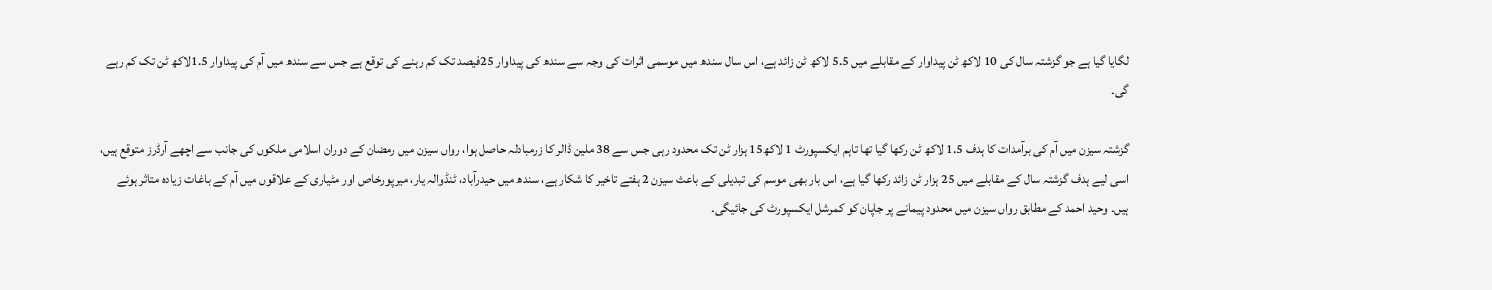لگایا گیا ہے جو گزشتہ سال کی 10 لاکھ ٹن پیداوار کے مقابلے میں 5.5 لاکھ ٹن زائد ہے، اس سال سندھ میں موسمی اثرات کی وجہ سے سندھ کی پیداوار 25فیصد تک کم رہنے کی توقع ہے جس سے سندھ میں آم کی پیداوار 1.5لاکھ ٹن تک کم رہے گی۔

گزشتہ سیزن میں آم کی برآمدات کا ہدف 1.5 لاکھ ٹن رکھا گیا تھا تاہم ایکسپورٹ 1 لاکھ15 ہزار ٹن تک محدود رہی جس سے 38 ملین ڈالر کا زرمبادلہ حاصل ہوا، رواں سیزن میں رمضان کے دوران اسلامی ملکوں کی جانب سے اچھے آرڈرز متوقع ہیں، اسی لیے ہدف گزشتہ سال کے مقابلے میں 25 ہزار ٹن زائد رکھا گیا ہے، اس بار بھی موسم کی تبدیلی کے باعث سیزن 2 ہفتے تاخیر کا شکار ہے، سندھ میں حیدرآباد، ٹنڈوالہ یار، میرپورخاص اور مٹیاری کے علاقوں میں آم کے باغات زیادہ متاثر ہوئے ہیں۔ وحید احمد کے مطابق رواں سیزن میں محدود پیمانے پر جاپان کو کمرشل ایکسپورٹ کی جائیگی۔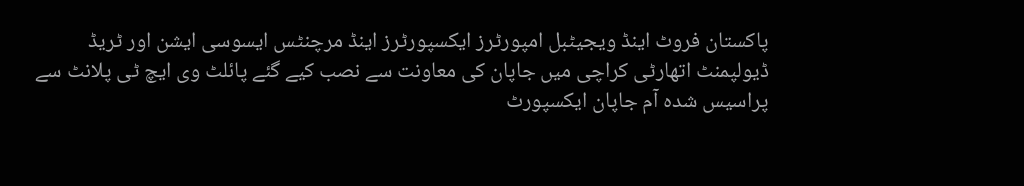پاکستان فروٹ اینڈ ویجیٹبل امپورٹرز ایکسپورٹرز اینڈ مرچنٹس ایسوسی ایشن اور ٹریڈ ڈیولپمنٹ اتھارٹی کراچی میں جاپان کی معاونت سے نصب کیے گئے پائلٹ وی ایچ ٹی پلانٹ سے پراسیس شدہ آم جاپان ایکسپورٹ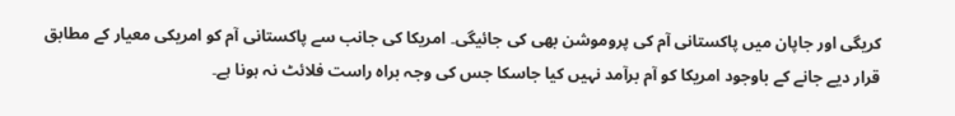کریگی اور جاپان میں پاکستانی آم کی پروموشن بھی کی جائیگی۔ امریکا کی جانب سے پاکستانی آم کو امریکی معیار کے مطابق قرار دیے جانے کے باوجود امریکا کو آم برآمد نہیں کیا جاسکا جس کی وجہ براہ راست فلائٹ نہ ہونا ہے۔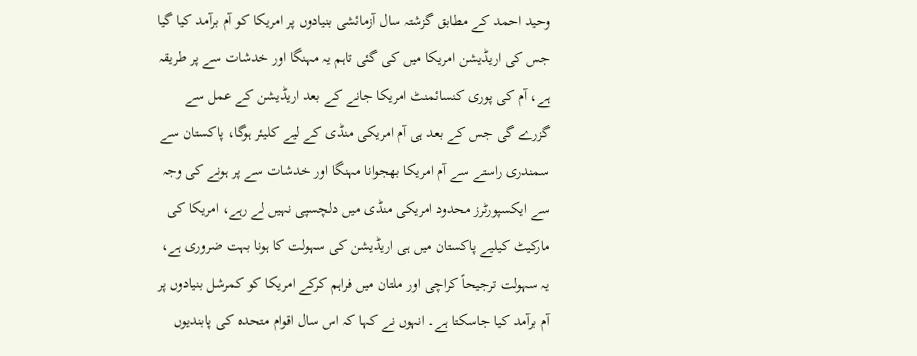وحید احمد کے مطابق گزشتہ سال آزمائشی بنیادوں پر امریکا کو آم برآمد کیا گیا جس کی اریڈیشن امریکا میں کی گئی تاہم یہ مہنگا اور خدشات سے پر طریقہ ہے، آم کی پوری کنسائمنٹ امریکا جانے کے بعد اریڈیشن کے عمل سے گزرے گی جس کے بعد ہی آم امریکی منڈی کے لیے کلیئر ہوگا، پاکستان سے سمندری راستے سے آم امریکا بھجوانا مہنگا اور خدشات سے پر ہونے کی وجہ سے ایکسپورٹرز محدود امریکی منڈی میں دلچسپی نہیں لے رہے، امریکا کی مارکیٹ کیلیے پاکستان میں ہی اریڈیشن کی سہولت کا ہونا بہت ضروری ہے، یہ سہولت ترجیحاً کراچی اور ملتان میں فراہم کرکے امریکا کو کمرشل بنیادوں پر آم برآمد کیا جاسکتا ہے۔ انہوں نے کہا کہ اس سال اقوام متحدہ کی پابندیوں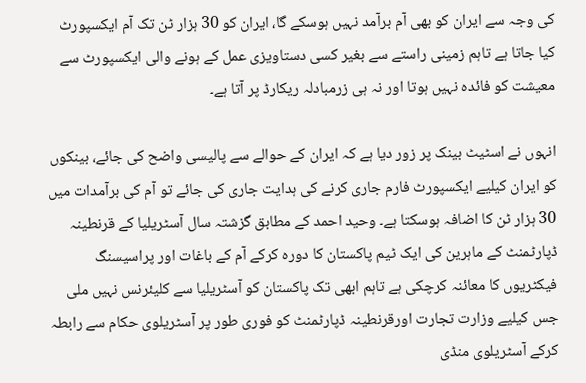کی وجہ سے ایران کو بھی آم برآمد نہیں ہوسکے گا، ایران کو 30 ہزار ٹن تک آم ایکسپورٹ کیا جاتا ہے تاہم زمینی راستے سے بغیر کسی دستاویزی عمل کے ہونے والی ایکسپورٹ سے معیشت کو فائدہ نہیں ہوتا اور نہ ہی زرمبادلہ ریکارڈ پر آتا ہے۔

انہوں نے اسٹیٹ بینک پر زور دیا ہے کہ ایران کے حوالے سے پالیسی واضح کی جائے، بینکوں کو ایران کیلیے ایکسپورٹ فارم جاری کرنے کی ہدایت جاری کی جائے تو آم کی برآمدات میں 30 ہزار ٹن کا اضافہ ہوسکتا ہے۔ وحید احمد کے مطابق گزشتہ سال آسٹریلیا کے قرنطینہ ڈپارٹمنٹ کے ماہرین کی ایک ٹیم پاکستان کا دورہ کرکے آم کے باغات اور پراسیسنگ فیکٹریوں کا معائنہ کرچکی ہے تاہم ابھی تک پاکستان کو آسٹریلیا سے کلیئرنس نہیں ملی جس کیلیے وزارت تجارت اورقرنطینہ ڈپارٹمنٹ کو فوری طور پر آسٹریلوی حکام سے رابطہ کرکے آسٹریلوی منڈی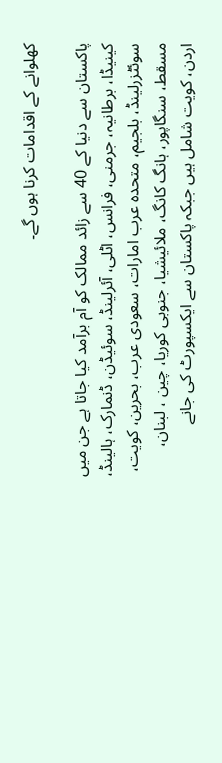کھلوانے کے اقدامات کرنا ہوں گے۔

پاکستان سے دنیا کے 40 سے زائد ممالک کو آم برآمد کیا جاتا ہے جن میں کینیڈا، برطانیہ، جرمنی، فرانس، اٹلی، آئرلینڈ، سوئیڈن، ڈنمارک، ہالینڈ، سوئٹزرلینڈ، بلجیم، متحدہ عرب امارات، سعودی عرب، بحرین، کویت، مسقط، سنگاپور، ہانگ کانگ، ملائیشیا، جنوبی کوریا، چین ، لبنان، اردن، کویت شامل ہیں جبکہ پاکستان سے ایکسپورٹ کی جانے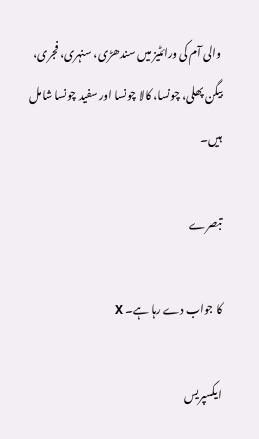والی آم کی ورائٹیز میں سندھڑی، سنہری، فجری، بیگن پھلی، چونسا، کالا چونسا اور سفید چونسا شامل ہیں۔

تبصرے

کا جواب دے رہا ہے۔ X

ایکسپریس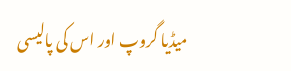میڈیا گروپ اور اس کی پالیسی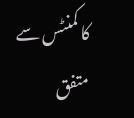کا کمنٹس سے متفق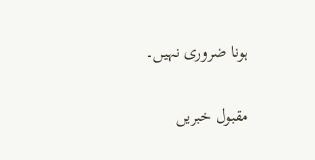ہونا ضروری نہیں۔

مقبول خبریں